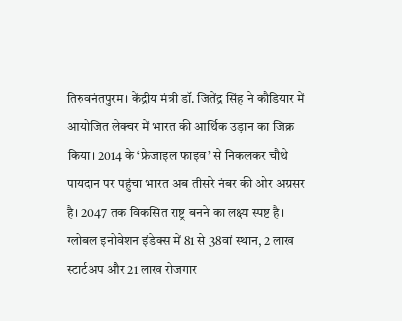तिरुवनंतपुरम। केंद्रीय मंत्री डॉ. जितेंद्र सिंह ने कौडियार में आयोजित लेक्चर में भारत की आर्थिक उड़ान का जिक्र किया। 2014 के ‘फ्रेजाइल फाइव’ से निकलकर चौथे पायदान पर पहुंचा भारत अब तीसरे नंबर की ओर अग्रसर है। 2047 तक विकसित राष्ट्र बनने का लक्ष्य स्पष्ट है।
ग्लोबल इनोवेशन इंडेक्स में 81 से 38वां स्थान, 2 लाख स्टार्टअप और 21 लाख रोजगार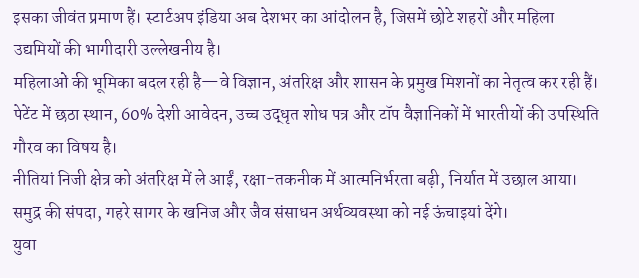इसका जीवंत प्रमाण हैं। स्टार्टअप इंडिया अब देशभर का आंदोलन है, जिसमें छोटे शहरों और महिला उद्यमियों की भागीदारी उल्लेखनीय है।
महिलाओं की भूमिका बदल रही है—वे विज्ञान, अंतरिक्ष और शासन के प्रमुख मिशनों का नेतृत्व कर रही हैं। पेटेंट में छठा स्थान, 60% देशी आवेदन, उच्च उद्धृत शोध पत्र और टॉप वैज्ञानिकों में भारतीयों की उपस्थिति गौरव का विषय है।
नीतियां निजी क्षेत्र को अंतरिक्ष में ले आईं, रक्षा-तकनीक में आत्मनिर्भरता बढ़ी, निर्यात में उछाल आया। समुद्र की संपदा, गहरे सागर के खनिज और जैव संसाधन अर्थव्यवस्था को नई ऊंचाइयां देंगे।
युवा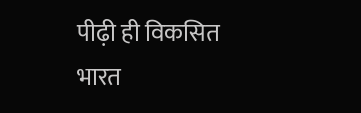पीढ़ी ही विकसित भारत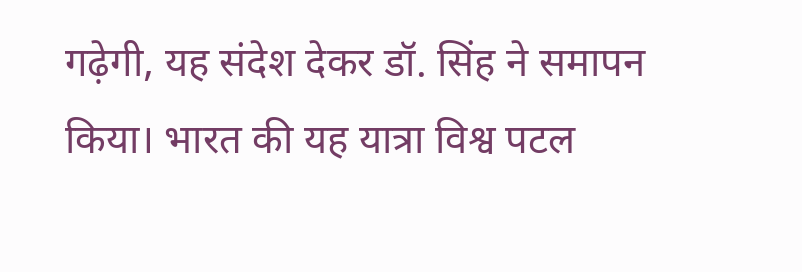गढ़ेगी, यह संदेश देकर डॉ. सिंह ने समापन किया। भारत की यह यात्रा विश्व पटल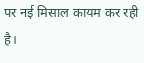पर नई मिसाल कायम कर रही है।